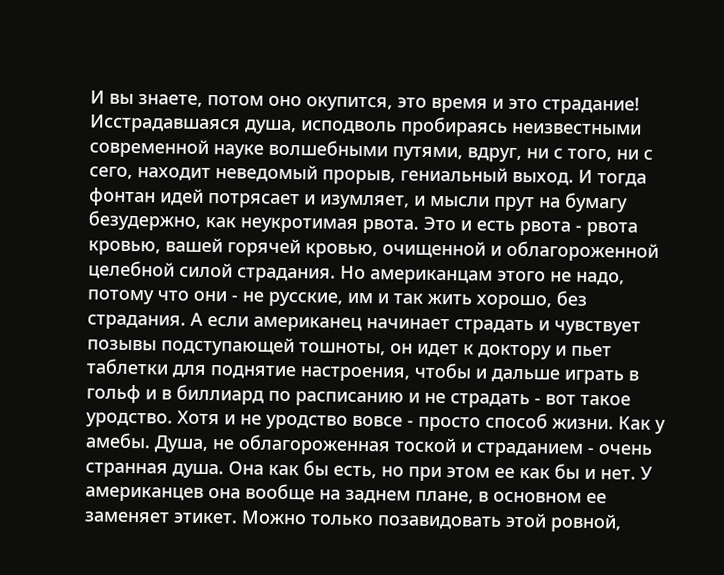И вы знаете, потом оно окупится, это время и это страдание! Исстрадавшаяся душа, исподволь пробираясь неизвестными современной науке волшебными путями, вдруг, ни с того, ни с сего, находит неведомый прорыв, гениальный выход. И тогда фонтан идей потрясает и изумляет, и мысли прут на бумагу безудержно, как неукротимая рвота. Это и есть рвота - рвота кровью, вашей горячей кровью, очищенной и облагороженной целебной силой страдания. Но американцам этого не надо, потому что они - не русские, им и так жить хорошо, без страдания. А если американец начинает страдать и чувствует позывы подступающей тошноты, он идет к доктору и пьет таблетки для поднятие настроения, чтобы и дальше играть в гольф и в биллиард по расписанию и не страдать - вот такое уродство. Хотя и не уродство вовсе - просто способ жизни. Как у амебы. Душа, не облагороженная тоской и страданием - очень странная душа. Она как бы есть, но при этом ее как бы и нет. У американцев она вообще на заднем плане, в основном ее заменяет этикет. Можно только позавидовать этой ровной,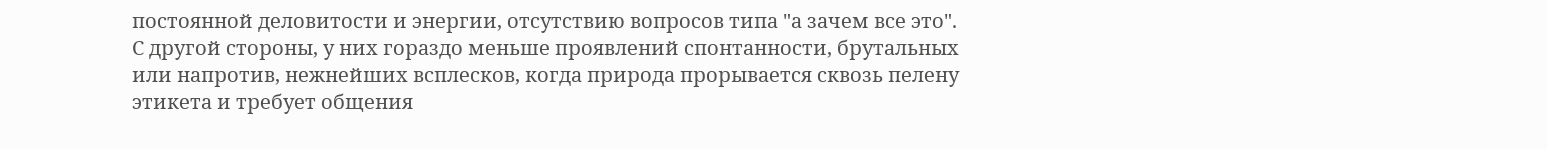постоянной деловитости и энергии, отсутствию вопросов типа "а зачем все это". С другой стороны, у них гораздо меньше проявлений спонтанности, брутальных или напротив, нежнейших всплесков, когда природа прорывается сквозь пелену этикета и требует общения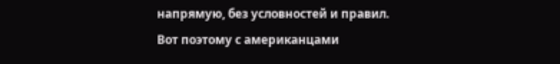напрямую, без условностей и правил.
Вот поэтому с американцами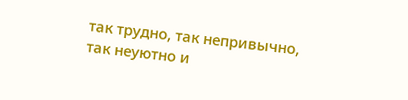так трудно, так непривычно, так неуютно и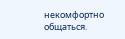некомфортно общаться.